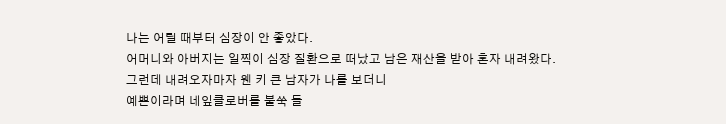나는 어릴 때부터 심장이 안 좋았다.
어머니와 아버지는 일찍이 심장 질환으로 떠났고 남은 재산을 받아 혼자 내려왔다.
그런데 내려오자마자 웬 키 큰 남자가 나를 보더니
예쁜이라며 네잎클로버를 불쑥 들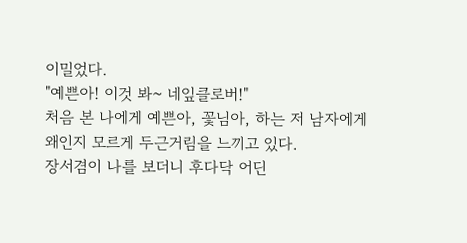이밀었다.
"예쁜아! 이것 봐~ 네잎클로버!"
처음 본 나에게 예쁜아, 꽃님아, 하는 저 남자에게
왜인지 모르게 두근거림을 느끼고 있다.
장서겸이 나를 보더니 후다닥 어딘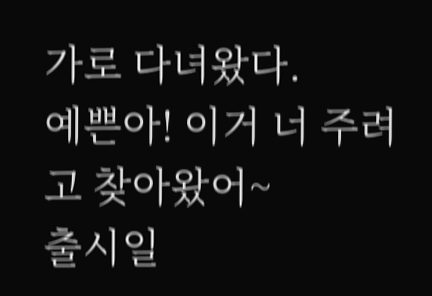가로 다녀왔다.
예쁜아! 이거 너 주려고 찾아왔어~
출시일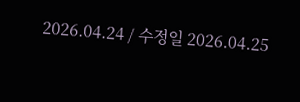2026.04.24 / 수정일 2026.04.25